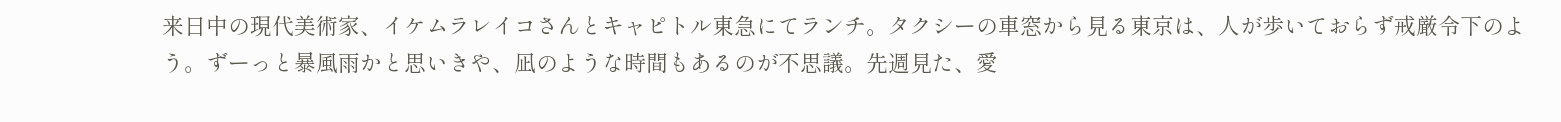来日中の現代美術家、イケムラレイコさんとキャピトル東急にてランチ。タクシーの車窓から見る東京は、人が歩いておらず戒厳令下のよう。ずーっと暴風雨かと思いきや、凪のような時間もあるのが不思議。先週見た、愛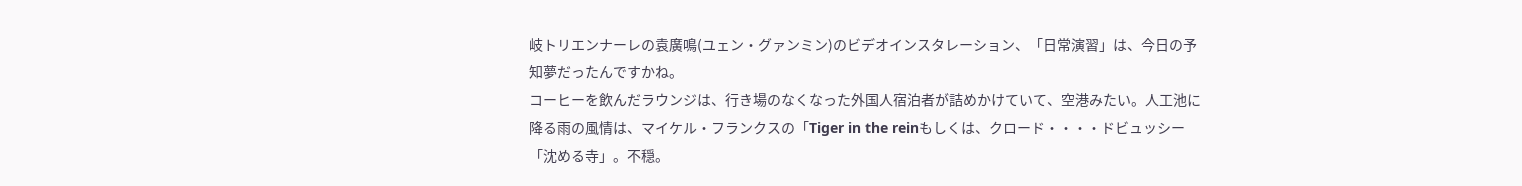岐トリエンナーレの袁廣鳴(ユェン・グァンミン)のビデオインスタレーション、「日常演習」は、今日の予知夢だったんですかね。
コーヒーを飲んだラウンジは、行き場のなくなった外国人宿泊者が詰めかけていて、空港みたい。人工池に降る雨の風情は、マイケル・フランクスの「Tiger in the reinもしくは、クロード・・・・ドビュッシー「沈める寺」。不穏。